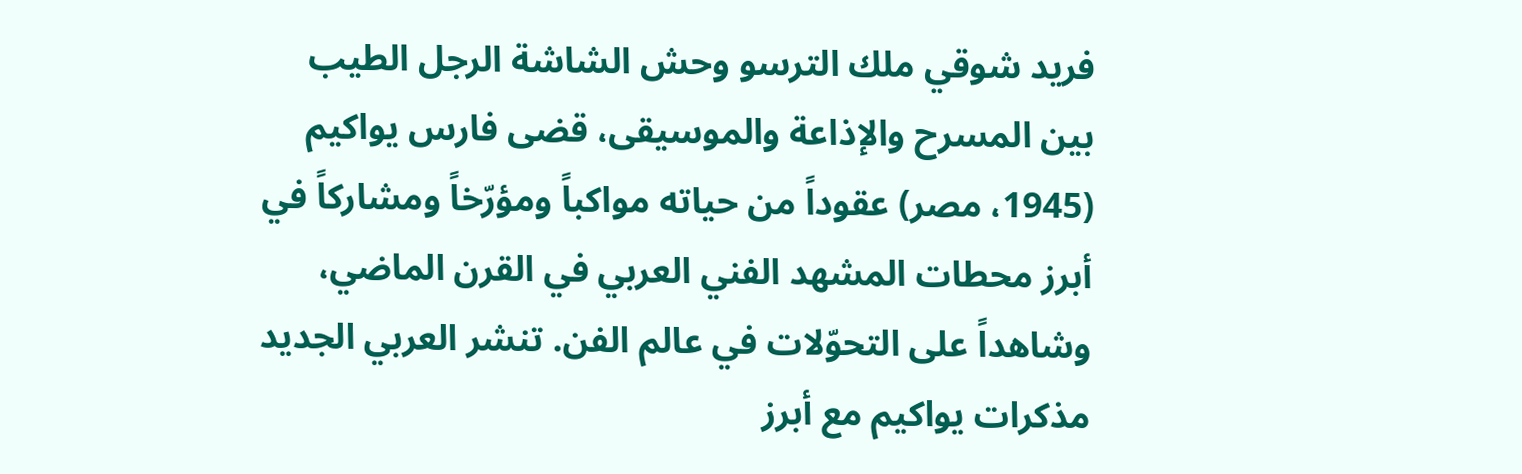فريد شوقي ملك الترسو وحش الشاشة الرجل الطيب
بين المسرح والإذاعة والموسيقى، قضى فارس يواكيم (1945، مصر) عقوداً من حياته مواكباً ومؤرّخاً ومشاركاً في أبرز محطات المشهد الفني العربي في القرن الماضي، وشاهداً على التحوّلات في عالم الفن. تنشر العربي الجديد مذكرات يواكيم مع أبرز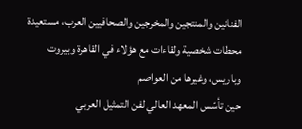الفنانين والمنتجين والمخرجين والصحافيين العرب، مستعيدة محطات شخصية ولقاءات مع هؤلاء في القاهرة وبيروت وباريس، وغيرها من العواصم
حين تأسّس المعهد العالي لفن التمثيل العربي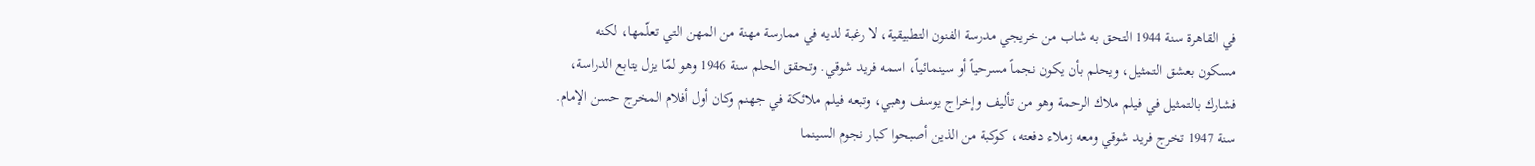في القاهرة سنة 1944 التحق به شاب من خريجي مدرسة الفنون التطبيقية، لا رغبة لديه في ممارسة مهنة من المهن التي تعلّمها، لكنه مسكون بعشق التمثيل، ويحلم بأن يكون نجماً مسرحياً أو سينمائياً، اسمه فريد شوقي. وتحقق الحلم سنة 1946 وهو لمّا يزل يتابع الدراسة، فشارك بالتمثيل في فيلم ملاك الرحمة وهو من تأليف وإخراج يوسف وهبي، وتبعه فيلم ملائكة في جهنم وكان أول أفلام المخرج حسن الإمام.
سنة 1947 تخرج فريد شوقي ومعه زملاء دفعته، كوكبة من الذين أصبحوا كبار نجوم السينما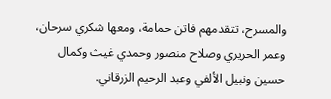والمسرح، تتقدمهم فاتن حمامة، ومعها شكري سرحان، وعمر الحريري وصلاح منصور وحمدي غيث وكمال حسين ونبيل الألفي وعبد الرحيم الزرقاني.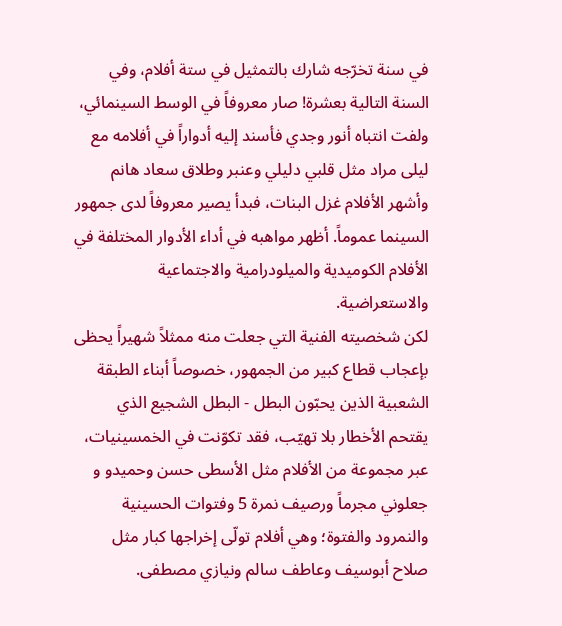في سنة تخرّجه شارك بالتمثيل في ستة أفلام، وفي السنة التالية بعشرة! صار معروفاً في الوسط السينمائي، ولفت انتباه أنور وجدي فأسند إليه أدواراً في أفلامه مع ليلى مراد مثل قلبي دليلي وعنبر وطلاق سعاد هانم وأشهر الأفلام غزل البنات، فبدأ يصير معروفاً لدى جمهور السينما عموماً. أظهر مواهبه في أداء الأدوار المختلفة في الأفلام الكوميدية والميلودرامية والاجتماعية والاستعراضية.
لكن شخصيته الفنية التي جعلت منه ممثلاً شهيراً يحظى بإعجاب قطاع كبير من الجمهور، خصوصاً أبناء الطبقة الشعبية الذين يحبّون البطل - البطل الشجيع الذي يقتحم الأخطار بلا تهيّب، فقد تكوّنت في الخمسينيات، عبر مجموعة من الأفلام مثل الأسطى حسن وحميدو و جعلوني مجرماً ورصيف نمرة 5 وفتوات الحسينية والنمرود والفتوة؛ وهي أفلام تولّى إخراجها كبار مثل صلاح أبوسيف وعاطف سالم ونيازي مصطفى.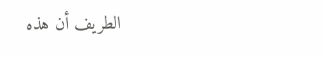الطريف أن هذه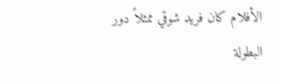الأفلام كان فريد شوقي ممثلاً دور البطولة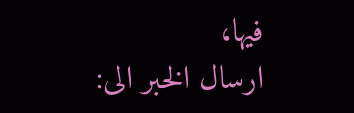فيها،
ارسال الخبر الى: